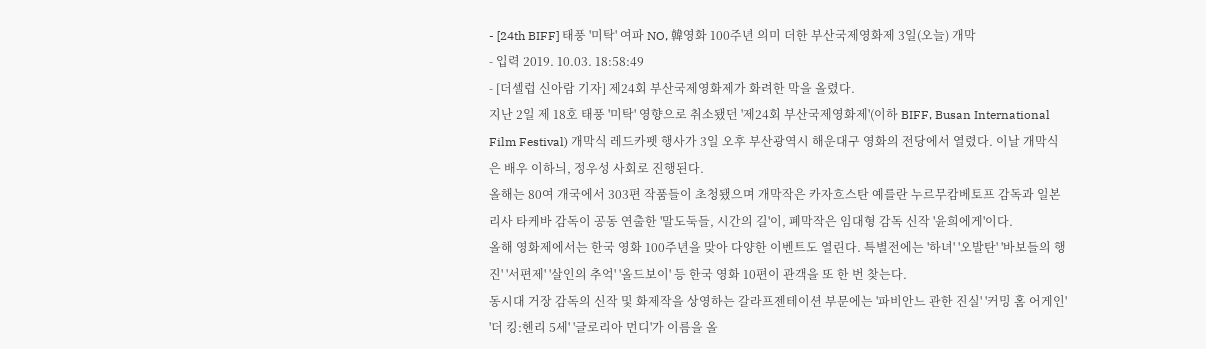- [24th BIFF] 태풍 '미탁' 여파 NO, 韓영화 100주년 의미 더한 부산국제영화제 3일(오늘) 개막
- 입력 2019. 10.03. 18:58:49
- [더셀럽 신아람 기자] 제24회 부산국제영화제가 화려한 막을 올렸다.
지난 2일 제 18호 태풍 '미탁' 영향으로 취소됐던 '제24회 부산국제영화제'(이하 BIFF, Busan International Film Festival) 개막식 레드카펫 행사가 3일 오후 부산광역시 해운대구 영화의 전당에서 열렸다. 이날 개막식은 배우 이하늬, 정우성 사회로 진행된다.
올해는 80여 개국에서 303편 작품들이 초청됐으며 개막작은 카자흐스탄 예를란 누르무캄베토프 감독과 일본 리사 타케바 감독이 공동 연출한 '말도둑들, 시간의 길'이, 폐막작은 임대형 감독 신작 '윤희에게'이다.
올해 영화제에서는 한국 영화 100주년을 맞아 다양한 이벤트도 열린다. 특별전에는 '하녀' '오발탄' '바보들의 행진' '서편제' '살인의 추억' '올드보이' 등 한국 영화 10편이 관객을 또 한 번 찾는다.
동시대 거장 감독의 신작 및 화제작을 상영하는 갈라프젠테이션 부문에는 '파비안느 관한 진실' '커밍 홈 어게인' '더 킹:헨리 5세' '글로리아 먼디'가 이름을 올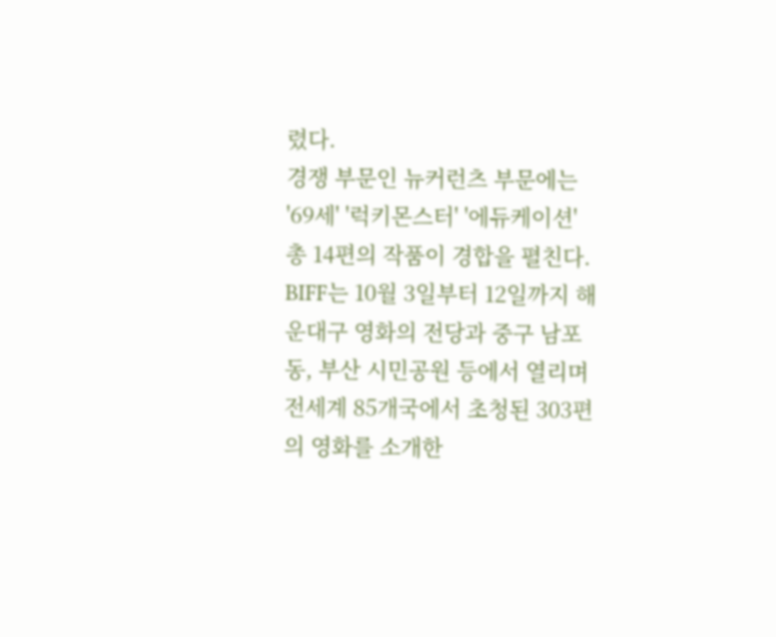렸다.
경쟁 부문인 뉴커런츠 부문에는 '69세' '럭키몬스터' '에듀케이션' 총 14편의 작품이 경합을 펼친다.
BIFF는 10월 3일부터 12일까지 해운대구 영화의 전당과 중구 남포동, 부산 시민공원 등에서 열리며 전세계 85개국에서 초청된 303편의 영화를 소개한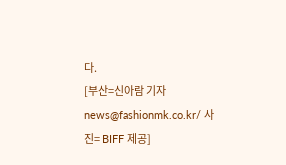다.
[부산=신아람 기자 news@fashionmk.co.kr/ 사진= BIFF 제공]